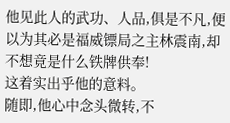他见此人的武功、人品,俱是不凡,便以为其必是福威镖局之主林震南,却不想竟是什么铁牌供奉!
这着实出乎他的意料。
随即,他心中念头微转,不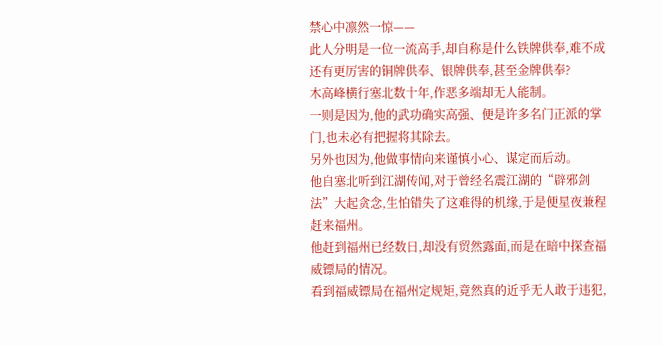禁心中凛然一惊——
此人分明是一位一流高手,却自称是什么铁牌供奉,难不成还有更厉害的铜牌供奉、银牌供奉,甚至金牌供奉?
木高峰横行塞北数十年,作恶多端却无人能制。
一则是因为,他的武功确实高强、便是许多名门正派的掌门,也未必有把握将其除去。
另外也因为,他做事情向来谨慎小心、谋定而后动。
他自塞北听到江湖传闻,对于曾经名震江湖的“辟邪剑法”大起贪念,生怕错失了这难得的机缘,于是便星夜兼程赶来福州。
他赶到福州已经数日,却没有贸然露面,而是在暗中探查福威镖局的情况。
看到福威镖局在福州定规矩,竟然真的近乎无人敢于违犯,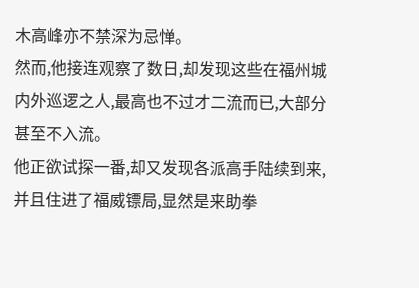木高峰亦不禁深为忌惮。
然而,他接连观察了数日,却发现这些在福州城内外巡逻之人,最高也不过才二流而已,大部分甚至不入流。
他正欲试探一番,却又发现各派高手陆续到来,并且住进了福威镖局,显然是来助拳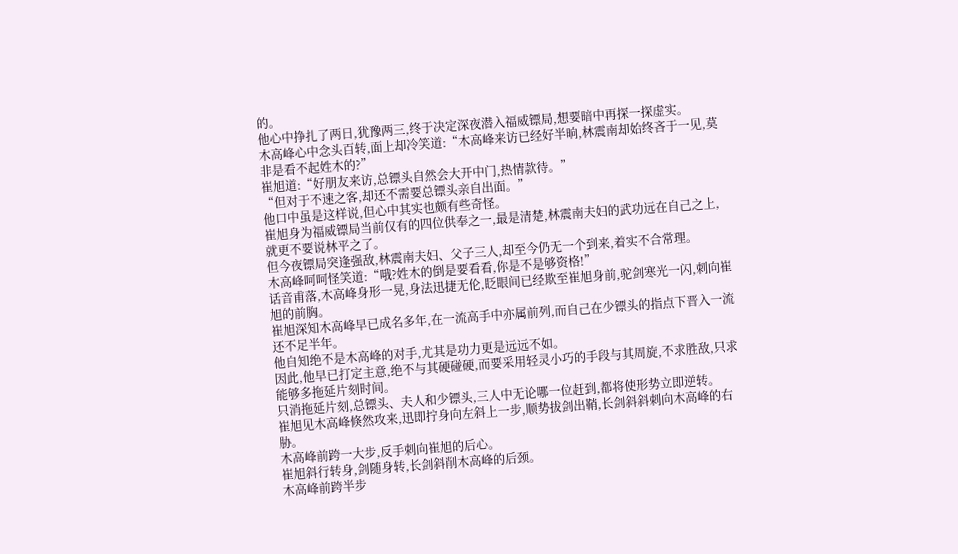的。
他心中挣扎了两日,犹豫两三,终于决定深夜潜入福威镖局,想要暗中再探一探虚实。
木高峰心中念头百转,面上却冷笑道:“木高峰来访已经好半晌,林震南却始终吝于一见,莫非是看不起姓木的?”
崔旭道:“好朋友来访,总镖头自然会大开中门,热情款待。”
“但对于不速之客,却还不需要总镖头亲自出面。”
他口中虽是这样说,但心中其实也颇有些奇怪。
崔旭身为福威镖局当前仅有的四位供奉之一,最是清楚,林震南夫妇的武功远在自己之上,就更不要说林平之了。
但今夜镖局突逢强敌,林震南夫妇、父子三人,却至今仍无一个到来,着实不合常理。
木高峰呵呵怪笑道:“哦?姓木的倒是要看看,你是不是够资格!”
话音甫落,木高峰身形一晃,身法迅捷无伦,眨眼间已经欺至崔旭身前,驼剑寒光一闪,刺向崔旭的前胸。
崔旭深知木高峰早已成名多年,在一流高手中亦属前列,而自己在少镖头的指点下晋入一流还不足半年。
他自知绝不是木高峰的对手,尤其是功力更是远远不如。
因此,他早已打定主意,绝不与其硬碰硬,而要采用轻灵小巧的手段与其周旋,不求胜敌,只求能够多拖延片刻时间。
只消拖延片刻,总镖头、夫人和少镖头,三人中无论哪一位赶到,都将使形势立即逆转。
崔旭见木高峰倏然攻来,迅即拧身向左斜上一步,顺势拔剑出鞘,长剑斜斜刺向木高峰的右胁。
木高峰前跨一大步,反手刺向崔旭的后心。
崔旭斜行转身,剑随身转,长剑斜削木高峰的后颈。
木高峰前跨半步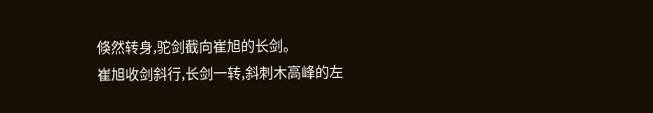倏然转身,驼剑截向崔旭的长剑。
崔旭收剑斜行,长剑一转,斜刺木高峰的左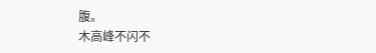腹。
木高峰不闪不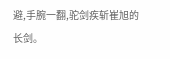避,手腕一翻,驼剑疾斩崔旭的长剑。